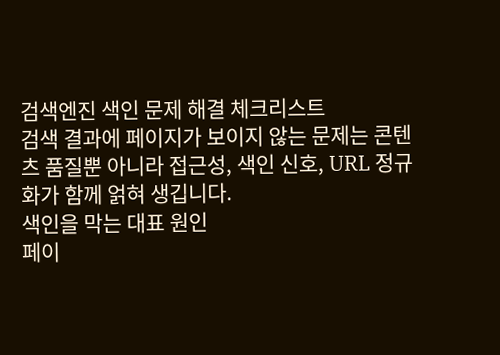검색엔진 색인 문제 해결 체크리스트
검색 결과에 페이지가 보이지 않는 문제는 콘텐츠 품질뿐 아니라 접근성, 색인 신호, URL 정규화가 함께 얽혀 생깁니다.
색인을 막는 대표 원인
페이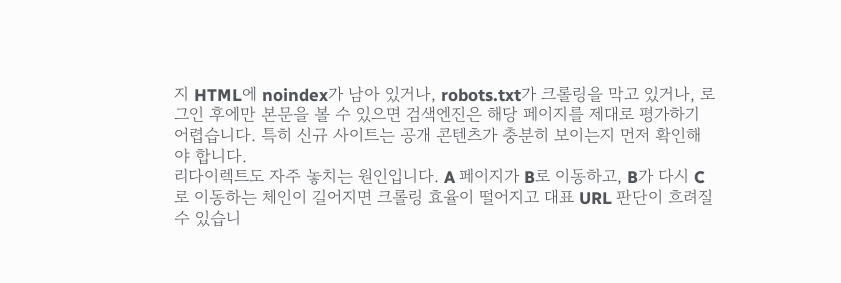지 HTML에 noindex가 남아 있거나, robots.txt가 크롤링을 막고 있거나, 로그인 후에만 본문을 볼 수 있으면 검색엔진은 해당 페이지를 제대로 평가하기 어렵습니다. 특히 신규 사이트는 공개 콘텐츠가 충분히 보이는지 먼저 확인해야 합니다.
리다이렉트도 자주 놓치는 원인입니다. A 페이지가 B로 이동하고, B가 다시 C로 이동하는 체인이 길어지면 크롤링 효율이 떨어지고 대표 URL 판단이 흐려질 수 있습니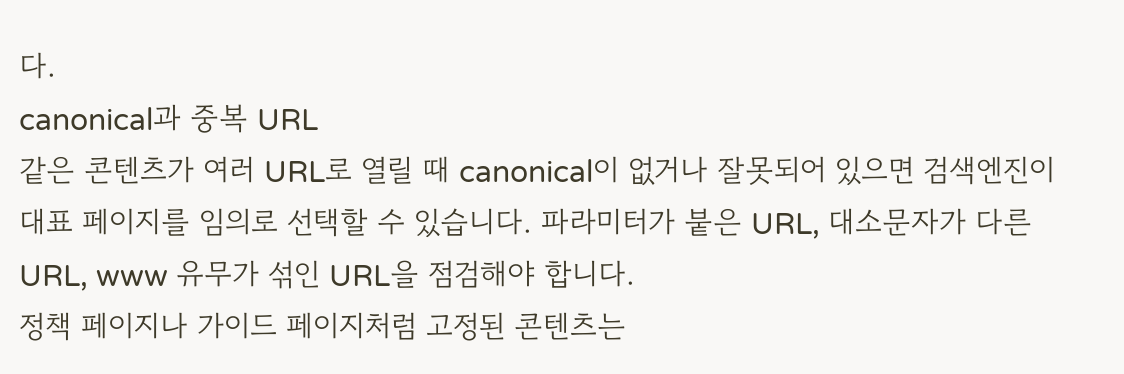다.
canonical과 중복 URL
같은 콘텐츠가 여러 URL로 열릴 때 canonical이 없거나 잘못되어 있으면 검색엔진이 대표 페이지를 임의로 선택할 수 있습니다. 파라미터가 붙은 URL, 대소문자가 다른 URL, www 유무가 섞인 URL을 점검해야 합니다.
정책 페이지나 가이드 페이지처럼 고정된 콘텐츠는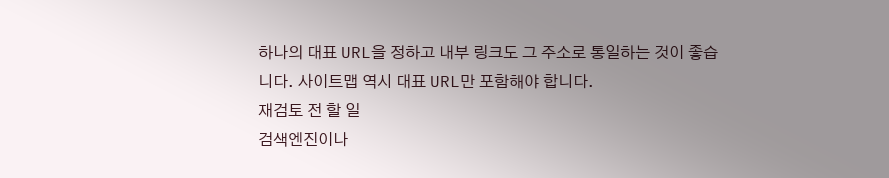하나의 대표 URL을 정하고 내부 링크도 그 주소로 통일하는 것이 좋습니다. 사이트맵 역시 대표 URL만 포함해야 합니다.
재검토 전 할 일
검색엔진이나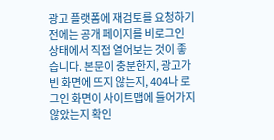광고 플랫폼에 재검토를 요청하기 전에는 공개 페이지를 비로그인 상태에서 직접 열어보는 것이 좋습니다. 본문이 충분한지, 광고가 빈 화면에 뜨지 않는지, 404나 로그인 화면이 사이트맵에 들어가지 않았는지 확인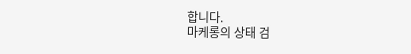합니다.
마케롱의 상태 검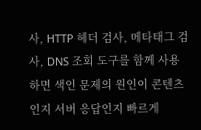사, HTTP 헤더 검사, 메타태그 검사, DNS 조회 도구를 함께 사용하면 색인 문제의 원인이 콘텐츠인지 서버 응답인지 빠르게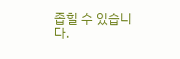좁힐 수 있습니다.